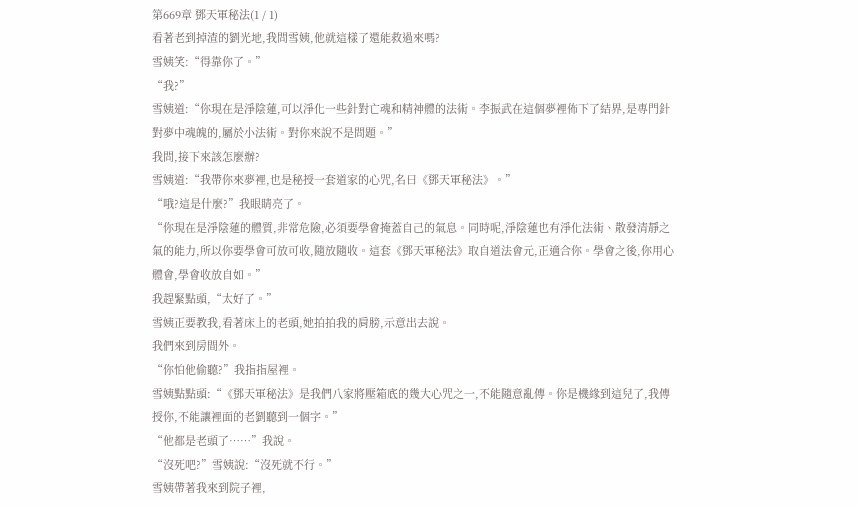第669章 鄧天軍秘法(1 / 1)
看著老到掉渣的劉光地,我問雪姨,他就這樣了還能救過來嗎?
雪姨笑:“得靠你了。”
“我?”
雪姨道:“你現在是淨陰蓮,可以淨化一些針對亡魂和精神體的法術。李振武在這個夢裡佈下了結界,是專門針對夢中魂魄的,屬於小法術。對你來說不是問題。”
我問,接下來該怎麼辦?
雪姨道:“我帶你來夢裡,也是秘授一套道家的心咒,名曰《鄧天軍秘法》。”
“哦?這是什麼?”我眼睛亮了。
“你現在是淨陰蓮的體質,非常危險,必須要學會掩蓋自己的氣息。同時呢,淨陰蓮也有淨化法術、散發清靜之氣的能力,所以你要學會可放可收,隨放隨收。這套《鄧天軍秘法》取自道法會元,正適合你。學會之後,你用心體會,學會收放自如。”
我趕緊點頭,“太好了。”
雪姨正要教我,看著床上的老頭,她拍拍我的肩膀,示意出去說。
我們來到房間外。
“你怕他偷聽?”我指指屋裡。
雪姨點點頭:“《鄧天軍秘法》是我們八家將壓箱底的幾大心咒之一,不能隨意亂傳。你是機緣到這兒了,我傳授你,不能讓裡面的老劉聽到一個字。”
“他都是老頭了……”我說。
“沒死吧?”雪姨說:“沒死就不行。”
雪姨帶著我來到院子裡,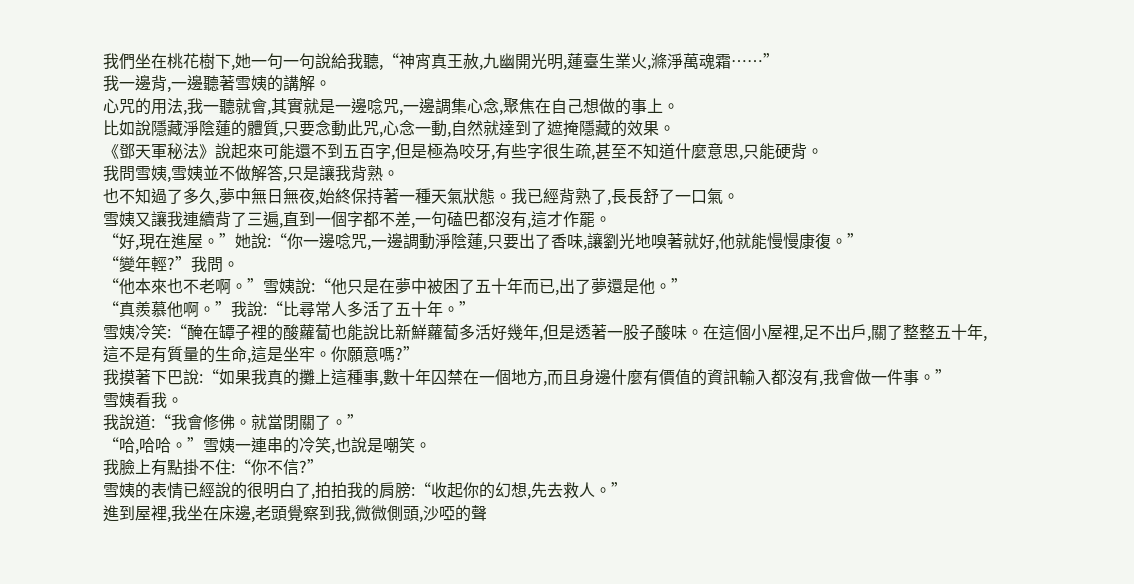我們坐在桃花樹下,她一句一句說給我聽,“神宵真王赦,九幽開光明,蓮臺生業火,滌淨萬魂霜……”
我一邊背,一邊聽著雪姨的講解。
心咒的用法,我一聽就會,其實就是一邊唸咒,一邊調集心念,聚焦在自己想做的事上。
比如說隱藏淨陰蓮的體質,只要念動此咒,心念一動,自然就達到了遮掩隱藏的效果。
《鄧天軍秘法》說起來可能還不到五百字,但是極為咬牙,有些字很生疏,甚至不知道什麼意思,只能硬背。
我問雪姨,雪姨並不做解答,只是讓我背熟。
也不知過了多久,夢中無日無夜,始終保持著一種天氣狀態。我已經背熟了,長長舒了一口氣。
雪姨又讓我連續背了三遍,直到一個字都不差,一句磕巴都沒有,這才作罷。
“好,現在進屋。”她說:“你一邊唸咒,一邊調動淨陰蓮,只要出了香味,讓劉光地嗅著就好,他就能慢慢康復。”
“變年輕?”我問。
“他本來也不老啊。”雪姨說:“他只是在夢中被困了五十年而已,出了夢還是他。”
“真羨慕他啊。”我說:“比尋常人多活了五十年。”
雪姨冷笑:“醃在罈子裡的酸蘿蔔也能說比新鮮蘿蔔多活好幾年,但是透著一股子酸味。在這個小屋裡,足不出戶,關了整整五十年,這不是有質量的生命,這是坐牢。你願意嗎?”
我摸著下巴說:“如果我真的攤上這種事,數十年囚禁在一個地方,而且身邊什麼有價值的資訊輸入都沒有,我會做一件事。”
雪姨看我。
我說道:“我會修佛。就當閉關了。”
“哈,哈哈。”雪姨一連串的冷笑,也說是嘲笑。
我臉上有點掛不住:“你不信?”
雪姨的表情已經說的很明白了,拍拍我的肩膀:“收起你的幻想,先去救人。”
進到屋裡,我坐在床邊,老頭覺察到我,微微側頭,沙啞的聲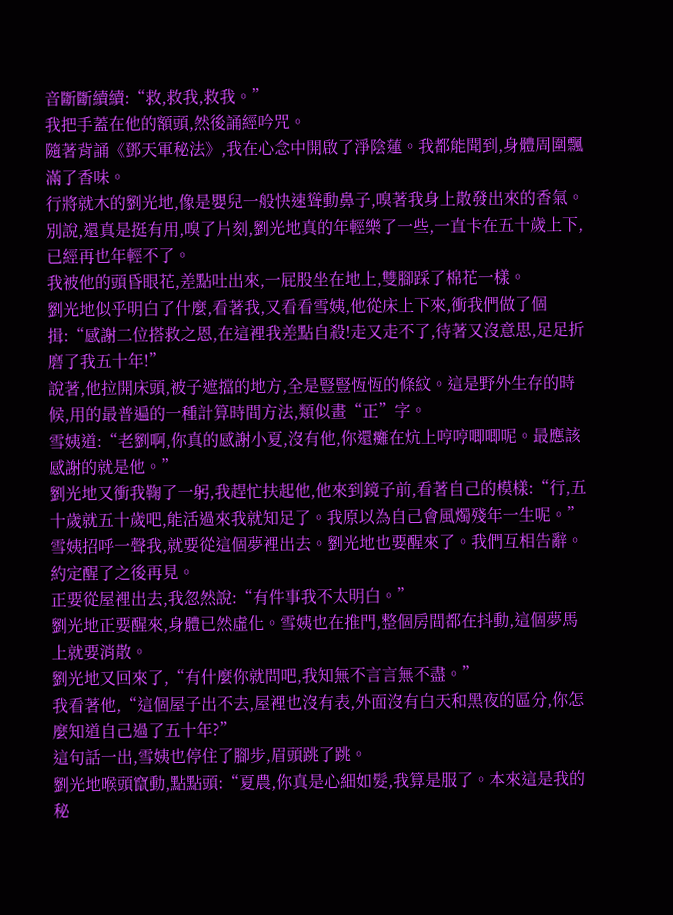音斷斷續續:“救,救我,救我。”
我把手蓋在他的額頭,然後誦經吟咒。
隨著背誦《鄧天軍秘法》,我在心念中開啟了淨陰蓮。我都能聞到,身體周圍飄滿了香味。
行將就木的劉光地,像是嬰兒一般快速聳動鼻子,嗅著我身上散發出來的香氣。
別說,還真是挺有用,嗅了片刻,劉光地真的年輕樂了一些,一直卡在五十歲上下,已經再也年輕不了。
我被他的頭昏眼花,差點吐出來,一屁股坐在地上,雙腳踩了棉花一樣。
劉光地似乎明白了什麼,看著我,又看看雪姨,他從床上下來,衝我們做了個揖:“感謝二位搭救之恩,在這裡我差點自殺!走又走不了,待著又沒意思,足足折磨了我五十年!”
說著,他拉開床頭,被子遮擋的地方,全是豎豎恆恆的條紋。這是野外生存的時候,用的最普遍的一種計算時間方法,類似畫“正”字。
雪姨道:“老劉啊,你真的感謝小夏,沒有他,你還癱在炕上哼哼唧唧呢。最應該感謝的就是他。”
劉光地又衝我鞠了一躬,我趕忙扶起他,他來到鏡子前,看著自己的模樣:“行,五十歲就五十歲吧,能活過來我就知足了。我原以為自己會風燭殘年一生呢。”
雪姨招呼一聲我,就要從這個夢裡出去。劉光地也要醒來了。我們互相告辭。
約定醒了之後再見。
正要從屋裡出去,我忽然說:“有件事我不太明白。”
劉光地正要醒來,身體已然虛化。雪姨也在推門,整個房間都在抖動,這個夢馬上就要消散。
劉光地又回來了,“有什麼你就問吧,我知無不言言無不盡。”
我看著他,“這個屋子出不去,屋裡也沒有表,外面沒有白天和黑夜的區分,你怎麼知道自己過了五十年?”
這句話一出,雪姨也停住了腳步,眉頭跳了跳。
劉光地喉頭竄動,點點頭:“夏農,你真是心細如髮,我算是服了。本來這是我的秘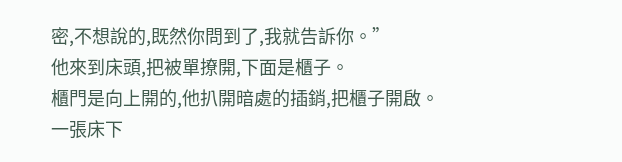密,不想說的,既然你問到了,我就告訴你。”
他來到床頭,把被單撩開,下面是櫃子。
櫃門是向上開的,他扒開暗處的插銷,把櫃子開啟。
一張床下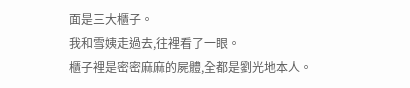面是三大櫃子。
我和雪姨走過去,往裡看了一眼。
櫃子裡是密密麻麻的屍體,全都是劉光地本人。